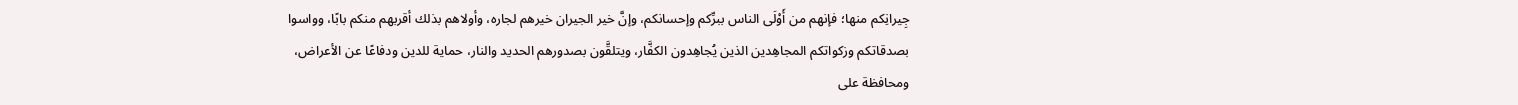جِيرانِكم منها؛ فإنهم من أَوْلَى الناس ببرِّكم وإحسانكم، وإنَّ خير الجيران خيرهم لجاره، وأولاهم بذلك أقربهم منكم بابًا، وواسوا بصدقاتكم وزكواتكم المجاهِدين الذين يُجاهِدون الكفَّار، ويتلقَّون بصدورهم الحديد والنار، حماية للدين ودفاعًا عن الأعراض، ومحافظة على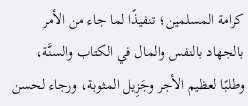كرامة المسلمين؛ تنفيذًا لما جاء من الأمر بالجهاد بالنفس والمال في الكتاب والسنَّة، وطلبًا لعظيم الأجر وجَزِيل المثوبة، ورجاء لحسن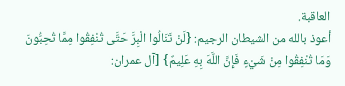العاقبة.
أعوذ بالله من الشيطان الرجيم: {لَنْ تَنَالُوا الْبِرَّ حَتَّى تُنْفِقُوا مِمَّا تُحِبُّونَ وَمَا تُنْفِقُوا مِنْ شَيْءٍ فَإِنَّ اللَّهَ بِهِ عَلِيمٌ} [آل عمران: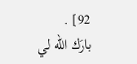92] .
بارَك الله لي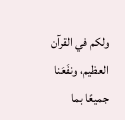ولكم في القرآن العظيم، ونفَعَنا جميعًا بما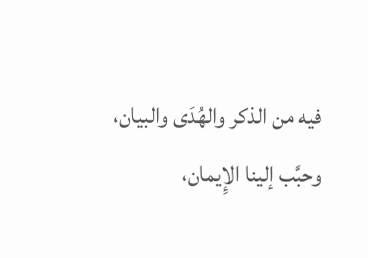فيه من الذكر والهُدَى والبيان، وحبَّب إلينا الإِيمان،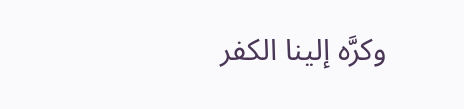وكرَّه إلينا الكفر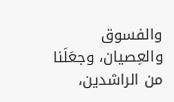والفسوق والعِصيان، وجعَلَنا من الراشدين،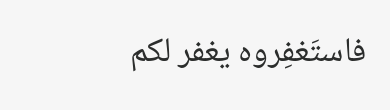فاستَغفِروه يغفر لكم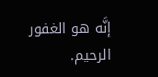إنَّه هو الغفور الرحيم.